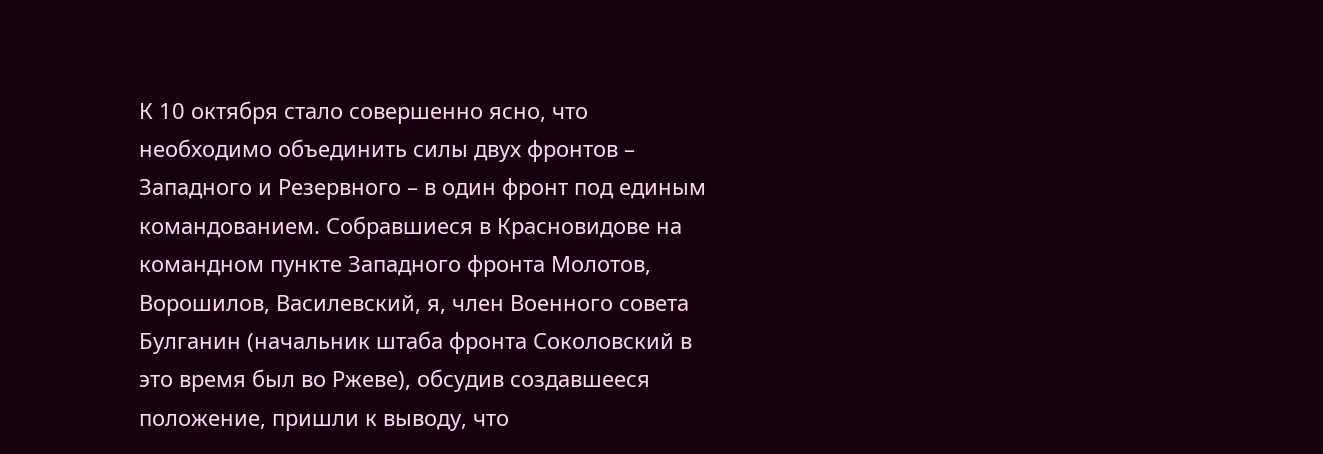К 10 октября стало совершенно ясно, что необходимо объединить силы двух фронтов – Западного и Резервного – в один фронт под единым командованием. Собравшиеся в Красновидове на командном пункте Западного фронта Молотов, Ворошилов, Василевский, я, член Военного совета Булганин (начальник штаба фронта Соколовский в это время был во Ржеве), обсудив создавшееся положение, пришли к выводу, что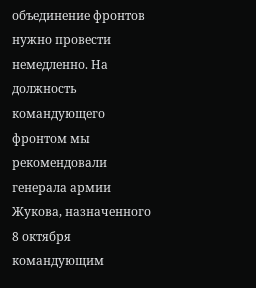объединение фронтов нужно провести немедленно. На должность командующего фронтом мы рекомендовали генерала армии Жукова, назначенного 8 октября командующим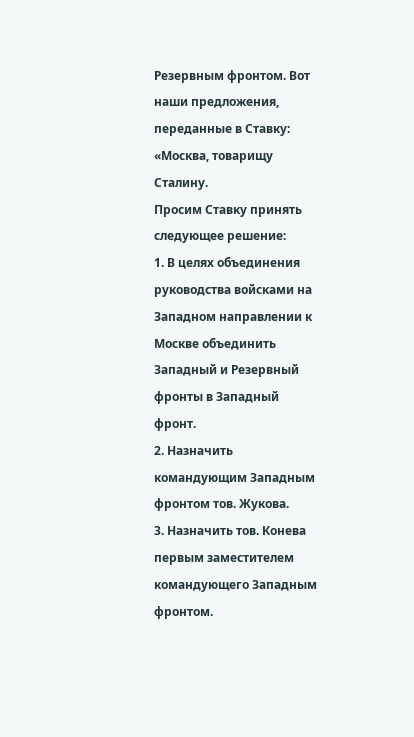Резервным фронтом. Вот наши предложения, переданные в Ставку:
«Москва, товарищу Сталину.
Просим Ставку принять следующее решение:
1. В целях объединения руководства войсками на Западном направлении к Москве объединить Западный и Резервный фронты в Западный фронт.
2. Назначить командующим Западным фронтом тов. Жукова.
3. Назначить тов. Конева первым заместителем командующего Западным фронтом.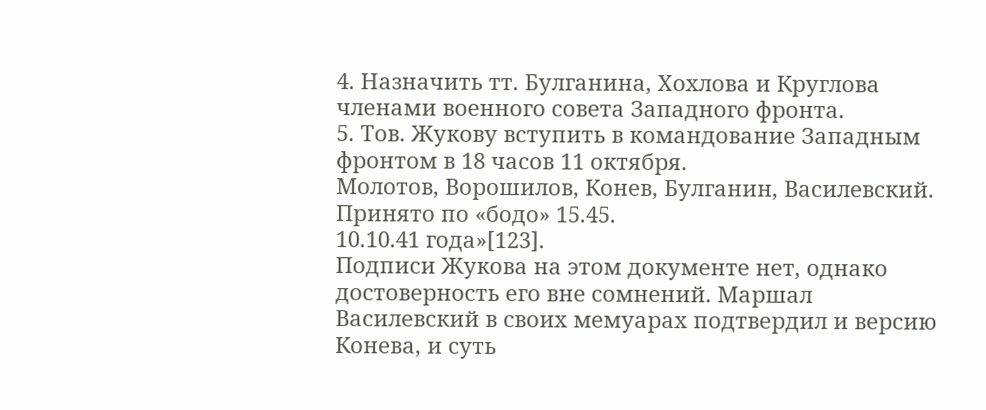4. Назначить тт. Булганина, Хохлова и Круглова членами военного совета Западного фронта.
5. Тов. Жукову вступить в командование Западным фронтом в 18 часов 11 октября.
Молотов, Ворошилов, Конев, Булганин, Василевский.
Принято по «бодо» 15.45.
10.10.41 года»[123].
Подписи Жукова на этом документе нет, однако достоверность его вне сомнений. Маршал Василевский в своих мемуарах подтвердил и версию Конева, и суть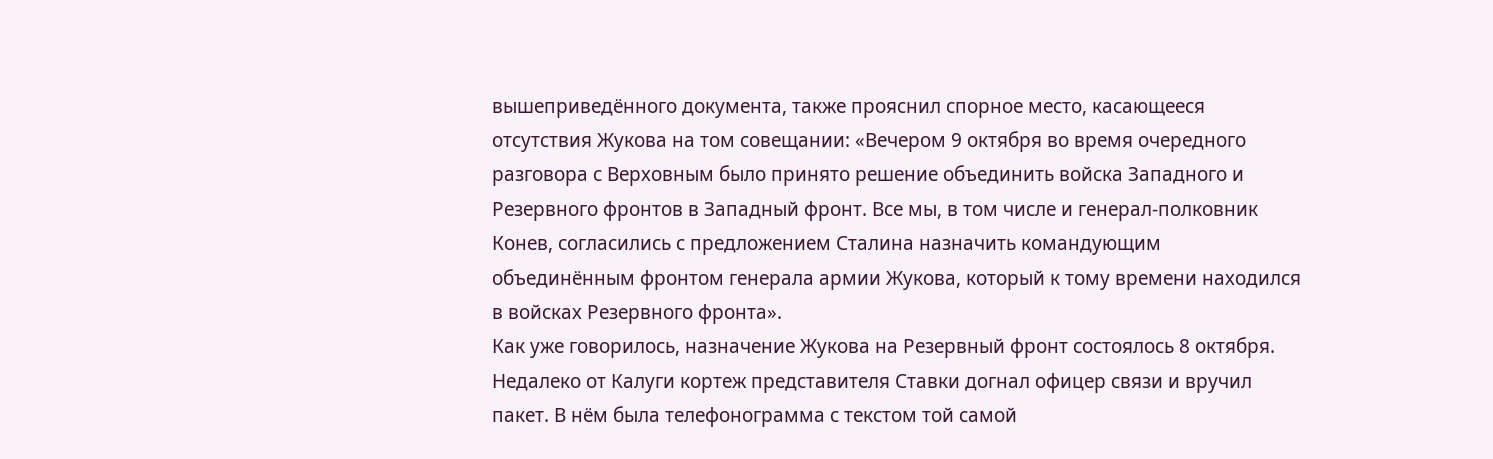вышеприведённого документа, также прояснил спорное место, касающееся отсутствия Жукова на том совещании: «Вечером 9 октября во время очередного разговора с Верховным было принято решение объединить войска Западного и Резервного фронтов в Западный фронт. Все мы, в том числе и генерал-полковник Конев, согласились с предложением Сталина назначить командующим объединённым фронтом генерала армии Жукова, который к тому времени находился в войсках Резервного фронта».
Как уже говорилось, назначение Жукова на Резервный фронт состоялось 8 октября. Недалеко от Калуги кортеж представителя Ставки догнал офицер связи и вручил пакет. В нём была телефонограмма с текстом той самой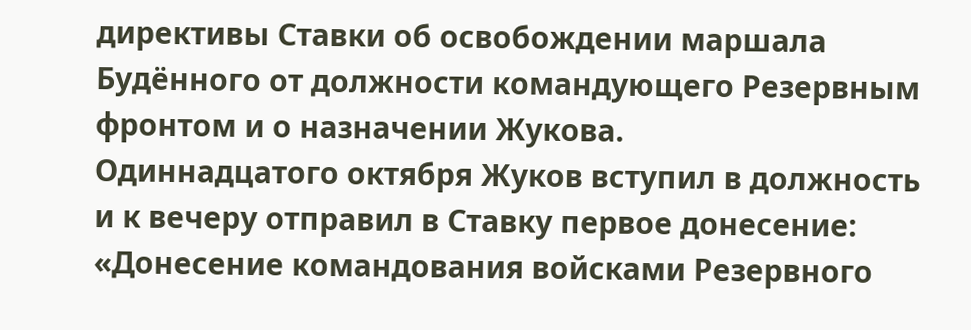директивы Ставки об освобождении маршала Будённого от должности командующего Резервным фронтом и о назначении Жукова.
Одиннадцатого октября Жуков вступил в должность и к вечеру отправил в Ставку первое донесение:
«Донесение командования войсками Резервного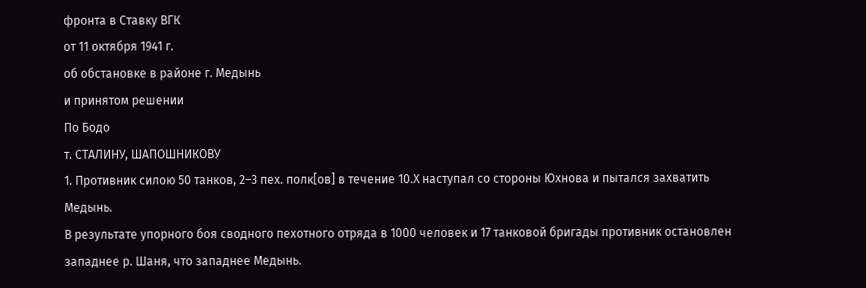фронта в Ставку ВГК
от 11 октября 1941 г.
об обстановке в районе г. Медынь
и принятом решении
По Бодо
т. СТАЛИНУ, ШАПОШНИКОВУ
1. Противник силою 50 танков, 2–3 пех. полк[ов] в течение 10.Х наступал со стороны Юхнова и пытался захватить Медынь.
В результате упорного боя сводного пехотного отряда в 1000 человек и 17 танковой бригады противник остановлен западнее р. Шаня, что западнее Медынь.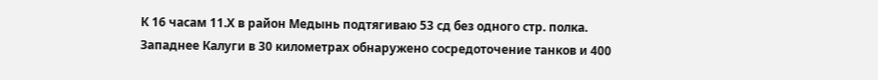К 16 часам 11.Х в район Медынь подтягиваю 53 сд без одного стр. полка.
Западнее Калуги в 30 километрах обнаружено сосредоточение танков и 400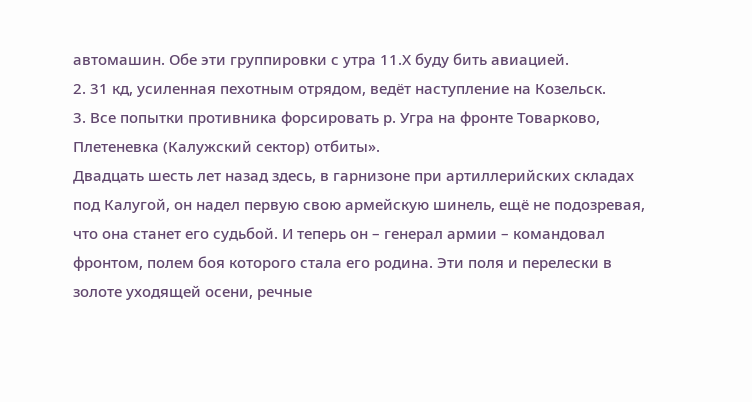автомашин. Обе эти группировки с утра 11.Х буду бить авиацией.
2. 31 кд, усиленная пехотным отрядом, ведёт наступление на Козельск.
3. Все попытки противника форсировать р. Угра на фронте Товарково, Плетеневка (Калужский сектор) отбиты».
Двадцать шесть лет назад здесь, в гарнизоне при артиллерийских складах под Калугой, он надел первую свою армейскую шинель, ещё не подозревая, что она станет его судьбой. И теперь он – генерал армии – командовал фронтом, полем боя которого стала его родина. Эти поля и перелески в золоте уходящей осени, речные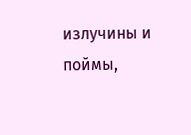излучины и поймы,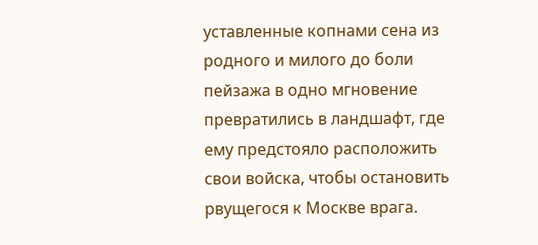уставленные копнами сена из родного и милого до боли пейзажа в одно мгновение превратились в ландшафт, где ему предстояло расположить свои войска, чтобы остановить рвущегося к Москве врага.